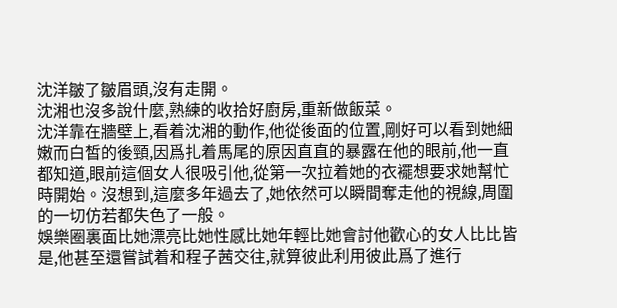沈洋皺了皺眉頭,沒有走開。
沈湘也沒多說什麼,熟練的收拾好廚房,重新做飯菜。
沈洋靠在牆壁上,看着沈湘的動作,他從後面的位置,剛好可以看到她細嫩而白皙的後頸,因爲扎着馬尾的原因直直的暴露在他的眼前,他一直都知道,眼前這個女人很吸引他,從第一次拉着她的衣襬想要求她幫忙時開始。沒想到,這麼多年過去了,她依然可以瞬間奪走他的視線,周圍的一切仿若都失色了一般。
娛樂圈裏面比她漂亮比她性感比她年輕比她會討他歡心的女人比比皆是,他甚至還嘗試着和程子茜交往,就算彼此利用彼此爲了進行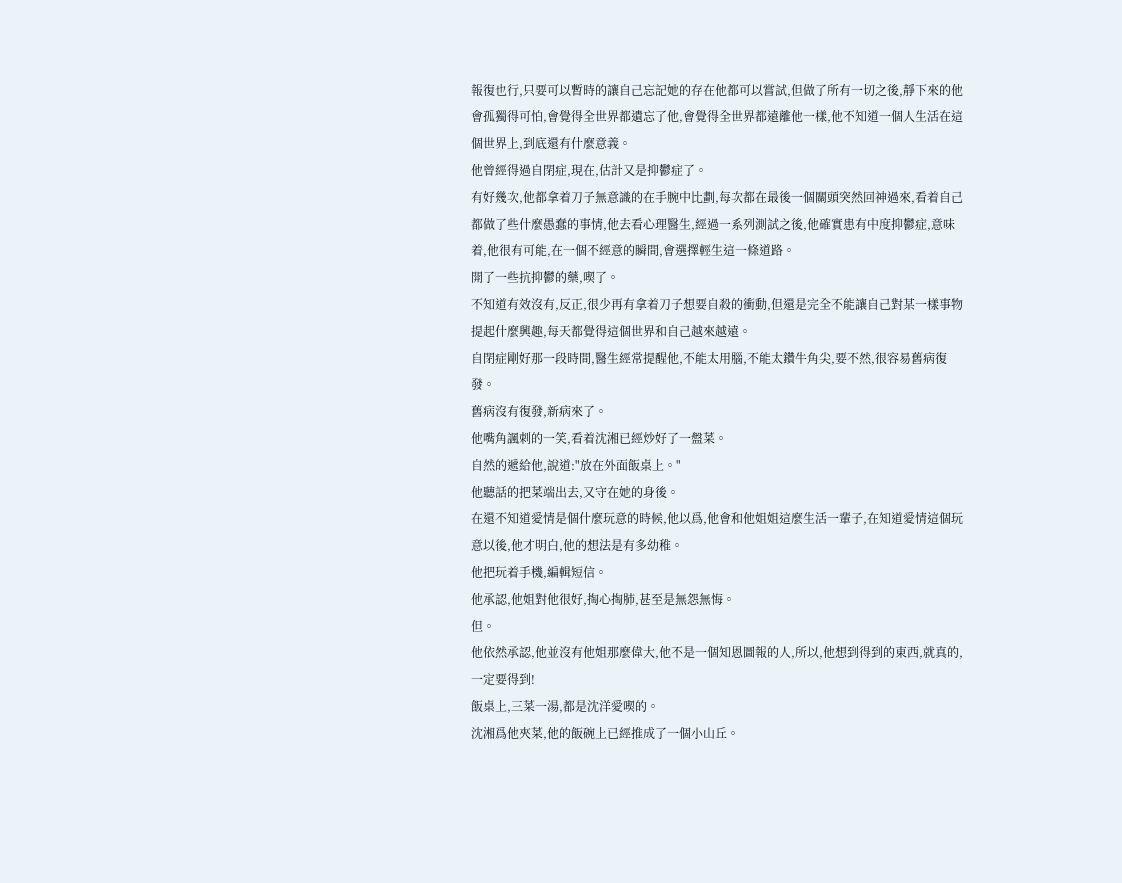報復也行,只要可以暫時的讓自己忘記她的存在他都可以嘗試,但做了所有一切之後,靜下來的他會孤獨得可怕,會覺得全世界都遺忘了他,會覺得全世界都遠離他一樣,他不知道一個人生活在這個世界上,到底還有什麼意義。
他曾經得過自閉症,現在,估計又是抑鬱症了。
有好幾次,他都拿着刀子無意識的在手腕中比劃,每次都在最後一個關頭突然回神過來,看着自己都做了些什麼愚蠢的事情,他去看心理醫生,經過一系列測試之後,他確實患有中度抑鬱症,意味着,他很有可能,在一個不經意的瞬間,會選擇輕生這一條道路。
開了一些抗抑鬱的藥,喫了。
不知道有效沒有,反正,很少再有拿着刀子想要自殺的衝動,但還是完全不能讓自己對某一樣事物提起什麼興趣,每天都覺得這個世界和自己越來越遠。
自閉症剛好那一段時間,醫生經常提醒他,不能太用腦,不能太鑽牛角尖,要不然,很容易舊病復發。
舊病沒有復發,新病來了。
他嘴角諷刺的一笑,看着沈湘已經炒好了一盤菜。
自然的遞給他,說道:"放在外面飯桌上。"
他聽話的把菜端出去,又守在她的身後。
在還不知道愛情是個什麼玩意的時候,他以爲,他會和他姐姐這麼生活一輩子,在知道愛情這個玩意以後,他才明白,他的想法是有多幼稚。
他把玩着手機,編輯短信。
他承認,他姐對他很好,掏心掏肺,甚至是無怨無悔。
但。
他依然承認,他並沒有他姐那麼偉大,他不是一個知恩圖報的人,所以,他想到得到的東西,就真的,一定要得到!
飯桌上,三菜一湯,都是沈洋愛喫的。
沈湘爲他夾菜,他的飯碗上已經推成了一個小山丘。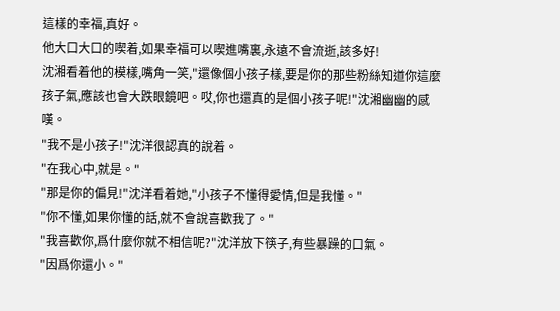這樣的幸福,真好。
他大口大口的喫着,如果幸福可以喫進嘴裏,永遠不會流逝,該多好!
沈湘看着他的模樣,嘴角一笑,"還像個小孩子樣,要是你的那些粉絲知道你這麼孩子氣,應該也會大跌眼鏡吧。哎,你也還真的是個小孩子呢!"沈湘幽幽的感嘆。
"我不是小孩子!"沈洋很認真的說着。
"在我心中,就是。"
"那是你的偏見!"沈洋看着她,"小孩子不懂得愛情,但是我懂。"
"你不懂,如果你懂的話,就不會說喜歡我了。"
"我喜歡你,爲什麼你就不相信呢?"沈洋放下筷子,有些暴躁的口氣。
"因爲你還小。"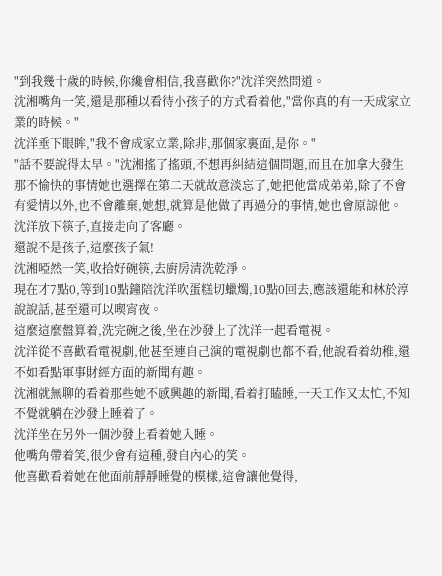"到我幾十歲的時候,你纔會相信,我喜歡你?"沈洋突然問道。
沈湘嘴角一笑,還是那種以看待小孩子的方式看着他,"當你真的有一天成家立業的時候。"
沈洋垂下眼眸,"我不會成家立業,除非,那個家裏面,是你。"
"話不要說得太早。"沈湘搖了搖頭,不想再糾結這個問題,而且在加拿大發生那不愉快的事情她也選擇在第二天就故意淡忘了,她把他當成弟弟,除了不會有愛情以外,也不會離棄,她想,就算是他做了再過分的事情,她也會原諒他。
沈洋放下筷子,直接走向了客廳。
還說不是孩子,這麼孩子氣!
沈湘啞然一笑,收拾好碗筷,去廚房清洗乾淨。
現在才7點0,等到10點鐘陪沈洋吹蛋糕切蠟燭,10點0回去,應該還能和林於淳說說話,甚至還可以喫宵夜。
這麼這麼盤算着,洗完碗之後,坐在沙發上了沈洋一起看電視。
沈洋從不喜歡看電視劇,他甚至連自己演的電視劇也都不看,他說看着幼稚,還不如看點軍事財經方面的新聞有趣。
沈湘就無聊的看着那些她不感興趣的新聞,看着打瞌睡,一天工作又太忙,不知不覺就躺在沙發上睡着了。
沈洋坐在另外一個沙發上看着她入睡。
他嘴角帶着笑,很少會有這種,發自內心的笑。
他喜歡看着她在他面前靜靜睡覺的模樣,這會讓他覺得,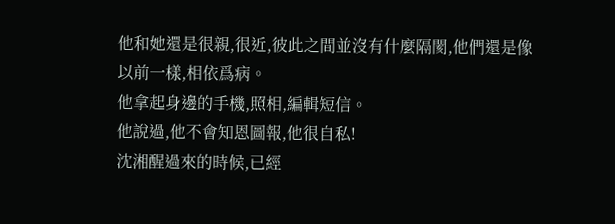他和她還是很親,很近,彼此之間並沒有什麼隔閡,他們還是像以前一樣,相依爲病。
他拿起身邊的手機,照相,編輯短信。
他說過,他不會知恩圖報,他很自私!
沈湘醒過來的時候,已經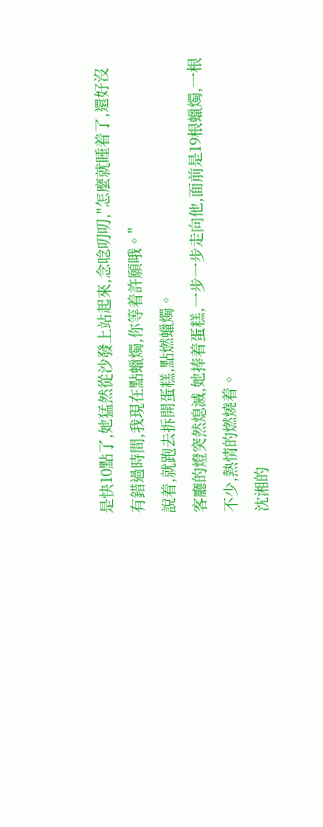是快10點了,她猛然從沙發上站起來,念唸叨叨,"怎麼就睡着了,還好沒有錯過時間,我現在點蠟燭,你等着許願哦。"
說着,就跑去拆開蛋糕,點燃蠟燭。
客廳的燈突然熄滅,她捧着蛋糕,一步一步走向他,面前是19根蠟燭,一根不少,熱情的燃燒着。
沈湘的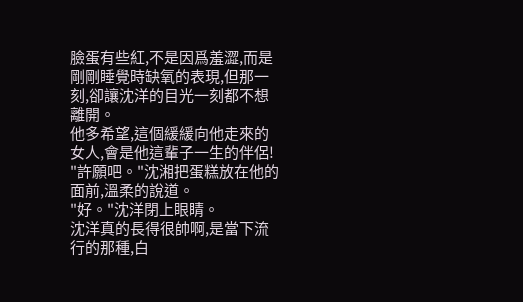臉蛋有些紅,不是因爲羞澀,而是剛剛睡覺時缺氧的表現,但那一刻,卻讓沈洋的目光一刻都不想離開。
他多希望,這個緩緩向他走來的女人,會是他這輩子一生的伴侶!
"許願吧。"沈湘把蛋糕放在他的面前,溫柔的說道。
"好。"沈洋閉上眼睛。
沈洋真的長得很帥啊,是當下流行的那種,白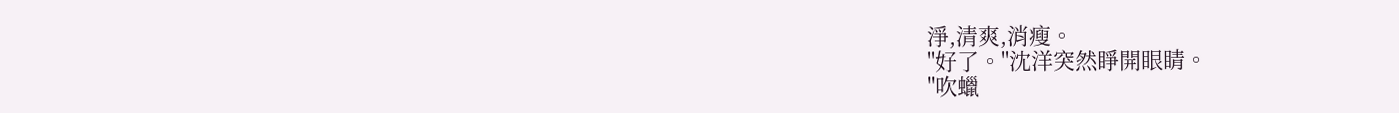淨,清爽,消瘦。
"好了。"沈洋突然睜開眼睛。
"吹蠟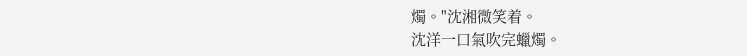燭。"沈湘微笑着。
沈洋一口氣吹完蠟燭。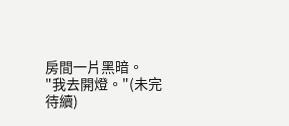房間一片黑暗。
"我去開燈。"(未完待續)